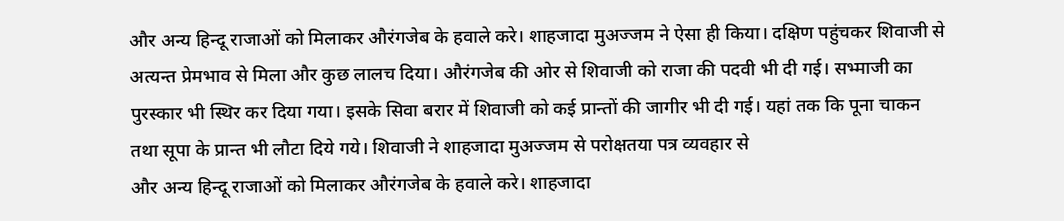और अन्य हिन्दू राजाओं को मिलाकर औरंगजेब के हवाले करे। शाहजादा मुअज्जम ने ऐसा ही किया। दक्षिण पहुंचकर शिवाजी से अत्यन्त प्रेमभाव से मिला और कुछ लालच दिया। औरंगजेब की ओर से शिवाजी को राजा की पदवी भी दी गई। सभ्माजी का पुरस्कार भी स्थिर कर दिया गया। इसके सिवा बरार में शिवाजी को कई प्रान्तों की जागीर भी दी गई। यहां तक कि पूना चाकन तथा सूपा के प्रान्त भी लौटा दिये गये। शिवाजी ने शाहजादा मुअज्जम से परोक्षतया पत्र व्यवहार से
और अन्य हिन्दू राजाओं को मिलाकर औरंगजेब के हवाले करे। शाहजादा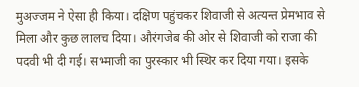मुअज्जम ने ऐसा ही किया। दक्षिण पहुंचकर शिवाजी से अत्यन्त प्रेमभाव से मिला और कुछ लालच दिया। औरंगजेब की ओर से शिवाजी को राजा की पदवी भी दी गई। सभ्माजी का पुरस्कार भी स्थिर कर दिया गया। इसके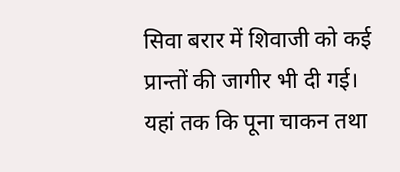सिवा बरार में शिवाजी को कई प्रान्तों की जागीर भी दी गई। यहां तक कि पूना चाकन तथा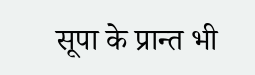सूपा के प्रान्त भी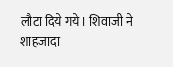लौटा दिये गये। शिवाजी ने शाहजादा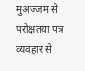मुअज्जम से परोक्षतया पत्र व्यवहार से